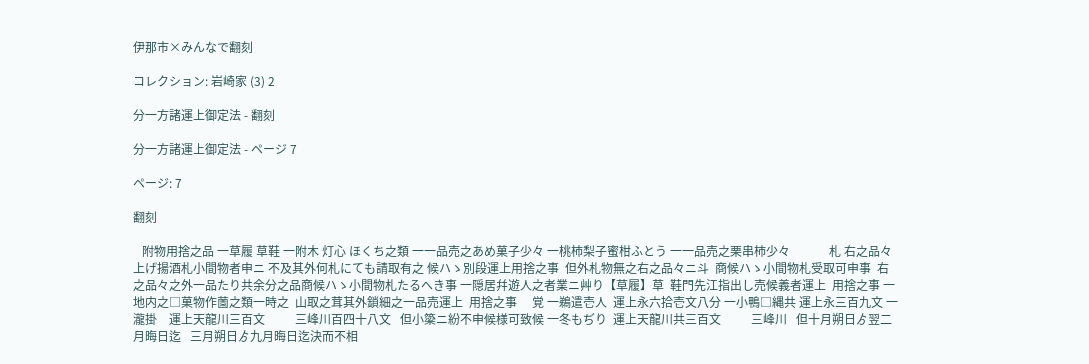伊那市×みんなで翻刻

コレクション: 岩崎家 (3) 2

分一方諸運上御定法 - 翻刻

分一方諸運上御定法 - ページ 7

ページ: 7

翻刻

   附物用捨之品 一草履 草鞋 一附木 灯心 ほくち之類 一一品売之あめ菓子少々 一桃柿梨子蜜柑ふとう 一一品売之栗串柿少々             札 右之品々上げ揚酒札小間物者申ニ 不及其外何札にても請取有之 候ハゝ別段運上用捨之事  但外札物無之右之品々ニ斗  商候ハゝ小間物札受取可申事  右之品々之外一品たり共余分之品商候ハゝ小間物札たるへき事 一隠居幷遊人之者業ニ艸り【草履】草  鞋門先江指出し売候義者運上  用捨之事 一地内之□菓物作薗之類一時之  山取之茸其外鎖細之一品売運上  用捨之事     覚 一鵜遣壱人  運上永六拾壱文八分 一小鴨□縄共 運上永三百九文 一瀧掛    運上天龍川三百文          三峰川百四十八文   但小簗ニ紛不申候様可致候 一冬もぢり  運上天龍川共三百文          三峰川   但十月朔日ゟ翌二月晦日迄   三月朔日ゟ九月晦日迄決而不相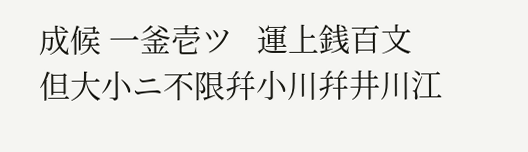成候 一釜壱ツ   運上銭百文   但大小ニ不限幷小川幷井川江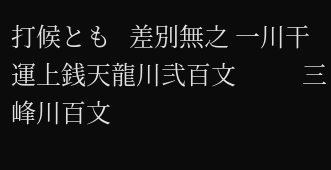打候とも   差別無之 一川干    運上銭天龍川弐百文           三峰川百文